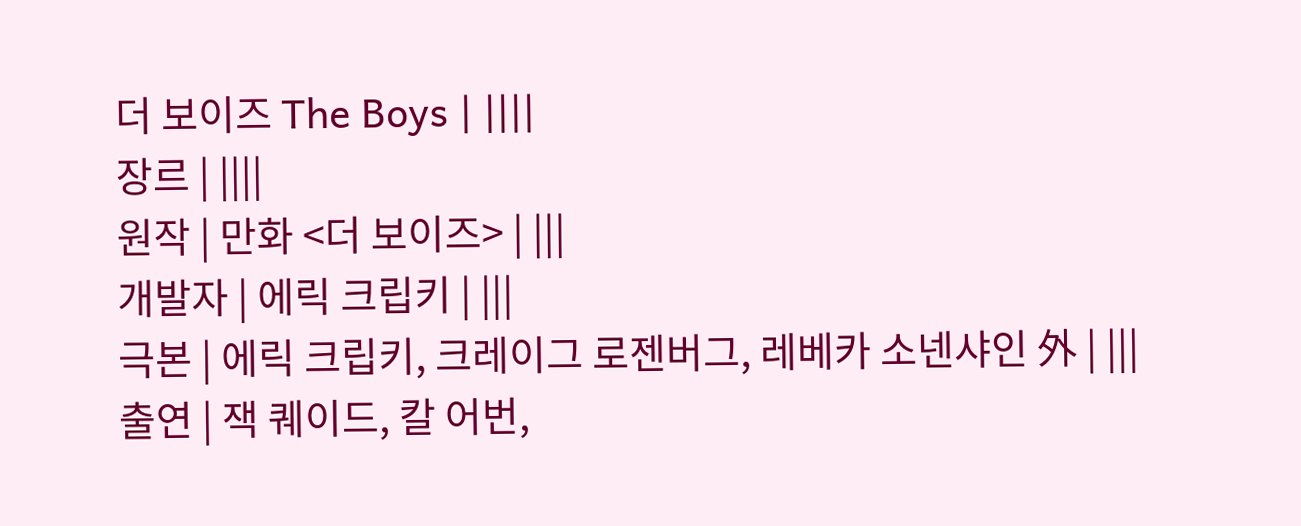더 보이즈 The Boys | ||||
장르 | ||||
원작 | 만화 <더 보이즈> | |||
개발자 | 에릭 크립키 | |||
극본 | 에릭 크립키, 크레이그 로젠버그, 레베카 소넨샤인 外 | |||
출연 | 잭 퀘이드, 칼 어번,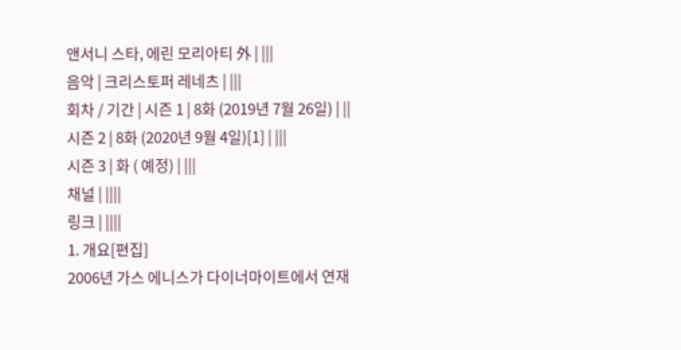앤서니 스타, 에린 모리아티 外 | |||
음악 | 크리스토퍼 레네츠 | |||
회차 / 기간 | 시즌 1 | 8화 (2019년 7월 26일) | ||
시즌 2 | 8화 (2020년 9월 4일)[1] | |||
시즌 3 | 화 ( 예정) | |||
채널 | ||||
링크 | ||||
1. 개요[편집]
2006년 가스 에니스가 다이너마이트에서 연재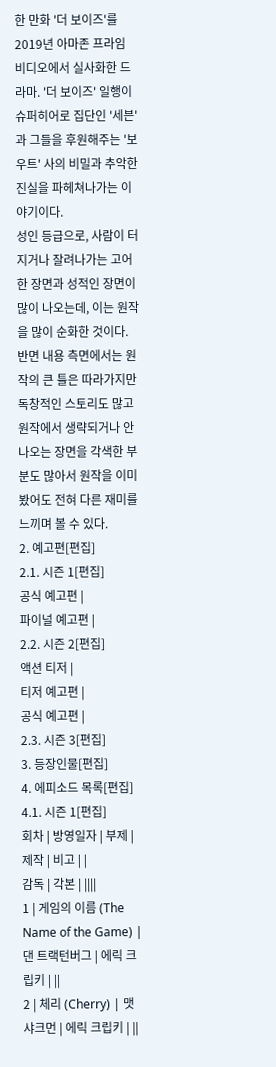한 만화 '더 보이즈'를 2019년 아마존 프라임 비디오에서 실사화한 드라마. '더 보이즈' 일행이 슈퍼히어로 집단인 '세븐'과 그들을 후원해주는 '보우트' 사의 비밀과 추악한 진실을 파헤쳐나가는 이야기이다.
성인 등급으로, 사람이 터지거나 잘려나가는 고어한 장면과 성적인 장면이 많이 나오는데, 이는 원작을 많이 순화한 것이다. 반면 내용 측면에서는 원작의 큰 틀은 따라가지만 독창적인 스토리도 많고 원작에서 생략되거나 안 나오는 장면을 각색한 부분도 많아서 원작을 이미 봤어도 전혀 다른 재미를 느끼며 볼 수 있다.
2. 예고편[편집]
2.1. 시즌 1[편집]
공식 예고편 |
파이널 예고편 |
2.2. 시즌 2[편집]
액션 티저 |
티저 예고편 |
공식 예고편 |
2.3. 시즌 3[편집]
3. 등장인물[편집]
4. 에피소드 목록[편집]
4.1. 시즌 1[편집]
회차 | 방영일자 | 부제 | 제작 | 비고 | |
감독 | 각본 | ||||
1 | 게임의 이름 (The Name of the Game) | 댄 트랙턴버그 | 에릭 크립키 | ||
2 | 체리 (Cherry) | 맷 샤크먼 | 에릭 크립키 | ||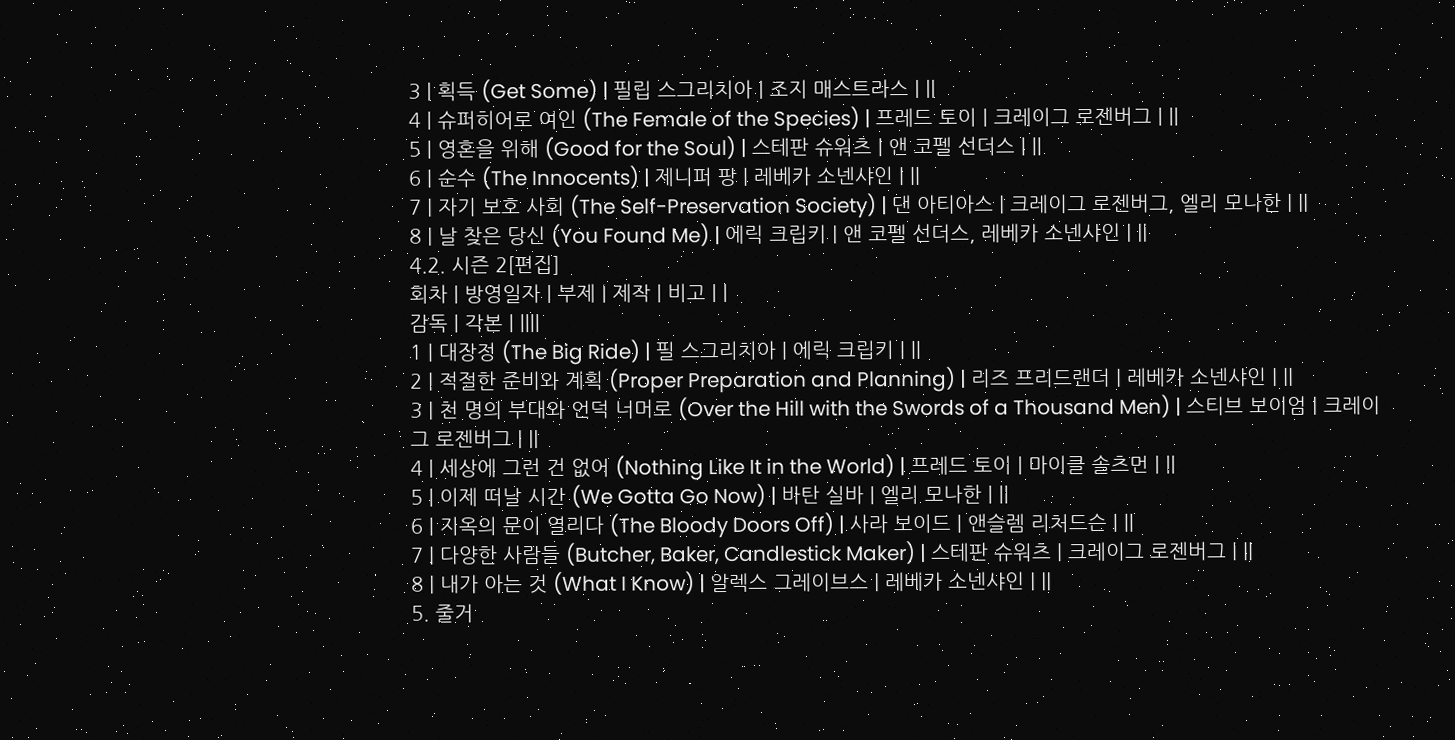3 | 획득 (Get Some) | 필립 스그리치아 | 조지 매스트라스 | ||
4 | 슈퍼히어로 여인 (The Female of the Species) | 프레드 토이 | 크레이그 로젠버그 | ||
5 | 영혼을 위해 (Good for the Soul) | 스테판 슈워츠 | 앤 코펠 선더스 | ||
6 | 순수 (The Innocents) | 제니퍼 팡 | 레베카 소넨샤인 | ||
7 | 자기 보호 사회 (The Self-Preservation Society) | 댄 아티아스 | 크레이그 로젠버그, 엘리 모나한 | ||
8 | 날 찾은 당신 (You Found Me) | 에릭 크립키 | 앤 코펠 선더스, 레베카 소넨샤인 | ||
4.2. 시즌 2[편집]
회차 | 방영일자 | 부제 | 제작 | 비고 | |
감독 | 각본 | ||||
1 | 대장정 (The Big Ride) | 필 스그리치아 | 에릭 크립키 | ||
2 | 적절한 준비와 계획 (Proper Preparation and Planning) | 리즈 프리드랜더 | 레베카 소넨샤인 | ||
3 | 천 명의 부대와 언덕 너머로 (Over the Hill with the Swords of a Thousand Men) | 스티브 보이엄 | 크레이그 로젠버그 | ||
4 | 세상에 그런 건 없어 (Nothing Like It in the World) | 프레드 토이 | 마이클 솔츠먼 | ||
5 | 이제 떠날 시간 (We Gotta Go Now) | 바탄 실바 | 엘리 모나한 | ||
6 | 지옥의 문이 열리다 (The Bloody Doors Off) | 사라 보이드 | 앤슬렘 리처드슨 | ||
7 | 다양한 사람들 (Butcher, Baker, Candlestick Maker) | 스테판 슈워츠 | 크레이그 로젠버그 | ||
8 | 내가 아는 것 (What I Know) | 알렉스 그레이브스 | 레베카 소넨샤인 | ||
5. 줄거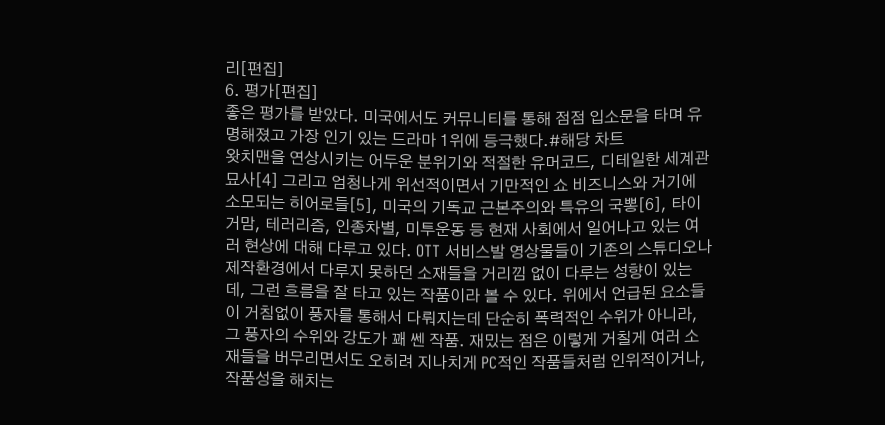리[편집]
6. 평가[편집]
좋은 평가를 받았다. 미국에서도 커뮤니티를 통해 점점 입소문을 타며 유명해졌고 가장 인기 있는 드라마 1위에 등극했다.#해당 차트
왓치맨을 연상시키는 어두운 분위기와 적절한 유머코드, 디테일한 세계관 묘사[4] 그리고 엄청나게 위선적이면서 기만적인 쇼 비즈니스와 거기에 소모되는 히어로들[5], 미국의 기독교 근본주의와 특유의 국뽕[6], 타이거맘, 테러리즘, 인종차별, 미투운동 등 현재 사회에서 일어나고 있는 여러 현상에 대해 다루고 있다. OTT 서비스발 영상물들이 기존의 스튜디오나 제작환경에서 다루지 못하던 소재들을 거리낌 없이 다루는 성향이 있는데, 그런 흐름을 잘 타고 있는 작품이라 볼 수 있다. 위에서 언급된 요소들이 거침없이 풍자를 통해서 다뤄지는데 단순히 폭력적인 수위가 아니라, 그 풍자의 수위와 강도가 꽤 쎈 작품. 재밌는 점은 이렇게 거칠게 여러 소재들을 버무리면서도 오히려 지나치게 PC적인 작품들처럼 인위적이거나, 작품성을 해치는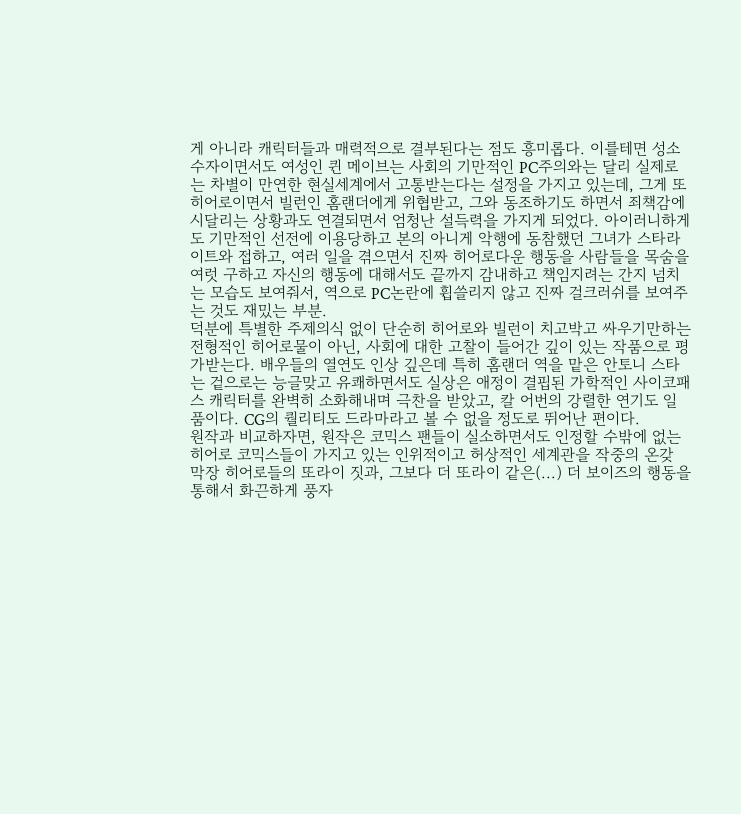게 아니라 캐릭터들과 매력적으로 결부된다는 점도 흥미롭다. 이를테면 성소수자이면서도 여성인 퀸 메이브는 사회의 기만적인 PC주의와는 달리 실제로는 차별이 만연한 현실세계에서 고통받는다는 설정을 가지고 있는데, 그게 또 히어로이면서 빌런인 홈랜더에게 위협받고, 그와 동조하기도 하면서 죄책감에 시달리는 상황과도 연결되면서 엄청난 설득력을 가지게 되었다. 아이러니하게도 기만적인 선전에 이용당하고 본의 아니게 악행에 동참했던 그녀가 스타라이트와 접하고, 여러 일을 겪으면서 진짜 히어로다운 행동을 사람들을 목숨을 여럿 구하고 자신의 행동에 대해서도 끝까지 감내하고 책임지려는 간지 넘치는 모습도 보여줘서, 역으로 PC논란에 휩쓸리지 않고 진짜 걸크러쉬를 보여주는 것도 재밌는 부분.
덕분에 특별한 주제의식 없이 단순히 히어로와 빌런이 치고박고 싸우기만하는 전형적인 히어로물이 아닌, 사회에 대한 고찰이 들어간 깊이 있는 작품으로 평가받는다. 배우들의 열연도 인상 깊은데 특히 홈랜더 역을 맡은 안토니 스타는 겉으로는 능글맞고 유쾌하면서도 실상은 애정이 결핍된 가학적인 사이코패스 캐릭터를 완벽히 소화해내며 극찬을 받았고, 칼 어번의 강렬한 연기도 일품이다. CG의 퀄리티도 드라마라고 볼 수 없을 정도로 뛰어난 편이다.
원작과 비교하자면, 원작은 코믹스 팬들이 실소하면서도 인정할 수밖에 없는 히어로 코믹스들이 가지고 있는 인위적이고 허상적인 세계관을 작중의 온갖 막장 히어로들의 또라이 짓과, 그보다 더 또라이 같은(...) 더 보이즈의 행동을 통해서 화끈하게 풍자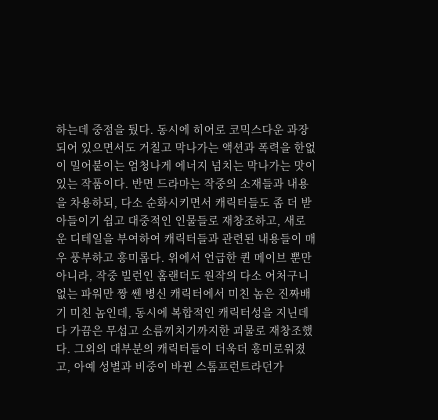하는데 중점을 뒀다. 동시에 히어로 코믹스다운 과장되어 있으면서도 거칠고 막나가는 액션과 폭력을 한없이 밀어붙이는 엄청나게 에너지 넘치는 막나가는 맛이 있는 작품이다. 반면 드라마는 작중의 소재들과 내용을 차용하되, 다소 순화시키면서 캐릭터들도 좀 더 받아들이기 쉽고 대중적인 인물들로 재창조하고, 새로운 디테일을 부여하여 캐릭터들과 관련된 내용들이 매우 풍부하고 흥미롭다. 위에서 언급한 퀸 메이브 뿐만 아니라, 작중 빌런인 홈랜더도 원작의 다소 어처구니 없는 파워만 짱 쎈 병신 캐릭터에서 미친 놈은 진짜배기 미친 놈인데, 동시에 복합적인 캐릭터성을 지닌데다 가끔은 무섭고 소름끼치기까지한 괴물로 재창조했다. 그외의 대부분의 캐릭터들이 더욱더 흥미로워졌고, 아예 성별과 비중이 바뀐 스톰프런트라던가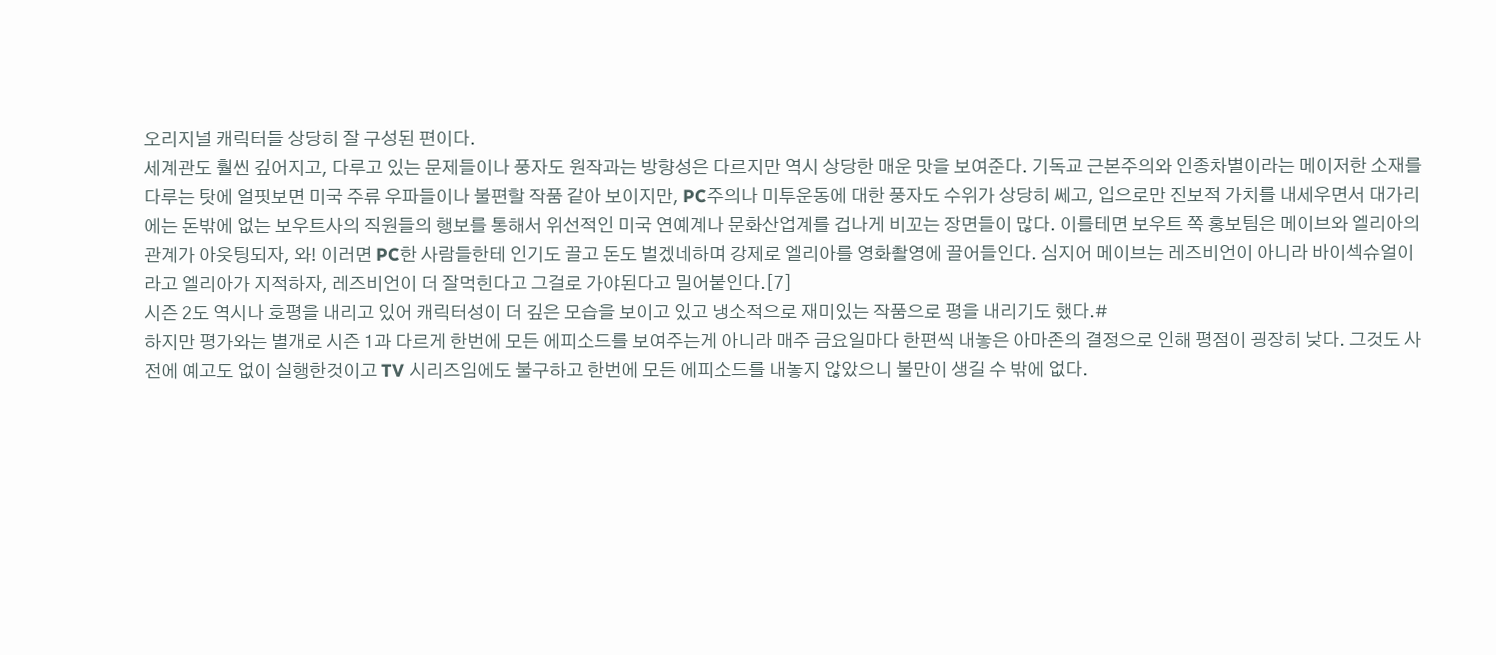오리지널 캐릭터들 상당히 잘 구성된 편이다.
세계관도 훨씬 깊어지고, 다루고 있는 문제들이나 풍자도 원작과는 방향성은 다르지만 역시 상당한 매운 맛을 보여준다. 기독교 근본주의와 인종차별이라는 메이저한 소재를 다루는 탓에 얼핏보면 미국 주류 우파들이나 불편할 작품 같아 보이지만, PC주의나 미투운동에 대한 풍자도 수위가 상당히 쎄고, 입으로만 진보적 가치를 내세우면서 대가리에는 돈밖에 없는 보우트사의 직원들의 행보를 통해서 위선적인 미국 연예계나 문화산업계를 겁나게 비꼬는 장면들이 많다. 이를테면 보우트 쪽 홍보팀은 메이브와 엘리아의 관계가 아웃팅되자, 와! 이러면 PC한 사람들한테 인기도 끌고 돈도 벌겠네하며 강제로 엘리아를 영화촬영에 끌어들인다. 심지어 메이브는 레즈비언이 아니라 바이섹슈얼이라고 엘리아가 지적하자, 레즈비언이 더 잘먹힌다고 그걸로 가야된다고 밀어붙인다.[7]
시즌 2도 역시나 호평을 내리고 있어 캐릭터성이 더 깊은 모습을 보이고 있고 냉소적으로 재미있는 작품으로 평을 내리기도 했다.#
하지만 평가와는 별개로 시즌 1과 다르게 한번에 모든 에피소드를 보여주는게 아니라 매주 금요일마다 한편씩 내놓은 아마존의 결정으로 인해 평점이 굉장히 낮다. 그것도 사전에 예고도 없이 실행한것이고 TV 시리즈임에도 불구하고 한번에 모든 에피소드를 내놓지 않았으니 불만이 생길 수 밖에 없다.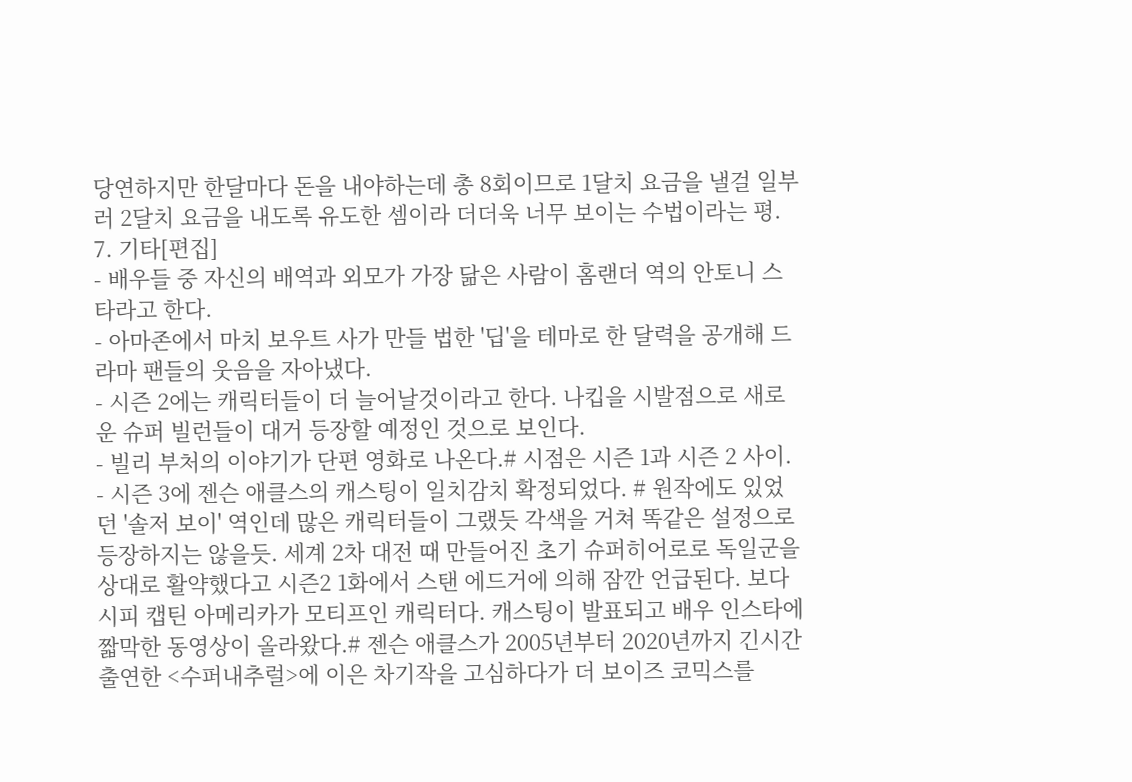당연하지만 한달마다 돈을 내야하는데 총 8회이므로 1달치 요금을 낼걸 일부러 2달치 요금을 내도록 유도한 셈이라 더더욱 너무 보이는 수법이라는 평.
7. 기타[편집]
- 배우들 중 자신의 배역과 외모가 가장 닮은 사람이 홈랜더 역의 안토니 스타라고 한다.
- 아마존에서 마치 보우트 사가 만들 법한 '딥'을 테마로 한 달력을 공개해 드라마 팬들의 웃음을 자아냈다.
- 시즌 2에는 캐릭터들이 더 늘어날것이라고 한다. 나킵을 시발점으로 새로운 슈퍼 빌런들이 대거 등장할 예정인 것으로 보인다.
- 빌리 부처의 이야기가 단편 영화로 나온다.# 시점은 시즌 1과 시즌 2 사이.
- 시즌 3에 젠슨 애클스의 캐스팅이 일치감치 확정되었다. # 원작에도 있었던 '솔저 보이' 역인데 많은 캐릭터들이 그랬듯 각색을 거쳐 똑같은 설정으로 등장하지는 않을듯. 세계 2차 대전 때 만들어진 초기 슈퍼히어로로 독일군을 상대로 활약했다고 시즌2 1화에서 스탠 에드거에 의해 잠깐 언급된다. 보다시피 캡틴 아메리카가 모티프인 캐릭터다. 캐스팅이 발표되고 배우 인스타에 짧막한 동영상이 올라왔다.# 젠슨 애클스가 2005년부터 2020년까지 긴시간 출연한 <수퍼내추럴>에 이은 차기작을 고심하다가 더 보이즈 코믹스를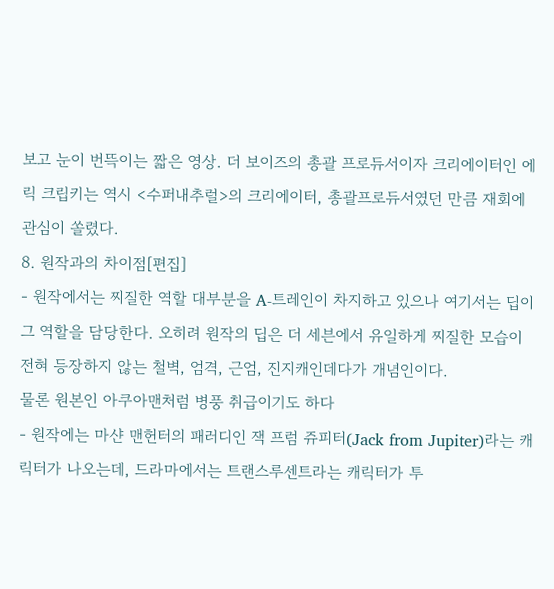보고 눈이 번뜩이는 짧은 영상. 더 보이즈의 총괄 프로듀서이자 크리에이터인 에릭 크립키는 역시 <수퍼내추럴>의 크리에이터, 총괄프로듀서였던 만큼 재회에 관심이 쏠렸다.
8. 원작과의 차이점[편집]
- 원작에서는 찌질한 역할 대부분을 A-트레인이 차지하고 있으나 여기서는 딥이 그 역할을 담당한다. 오히려 원작의 딥은 더 세븐에서 유일하게 찌질한 모습이 전혀 등장하지 않는 철벽, 엄격, 근엄, 진지캐인데다가 개념인이다.
물론 원본인 아쿠아맨처럼 병풍 취급이기도 하다
- 원작에는 마샨 맨헌터의 패러디인 잭 프럼 쥬피터(Jack from Jupiter)라는 캐릭터가 나오는데, 드라마에서는 트랜스루센트라는 캐릭터가 투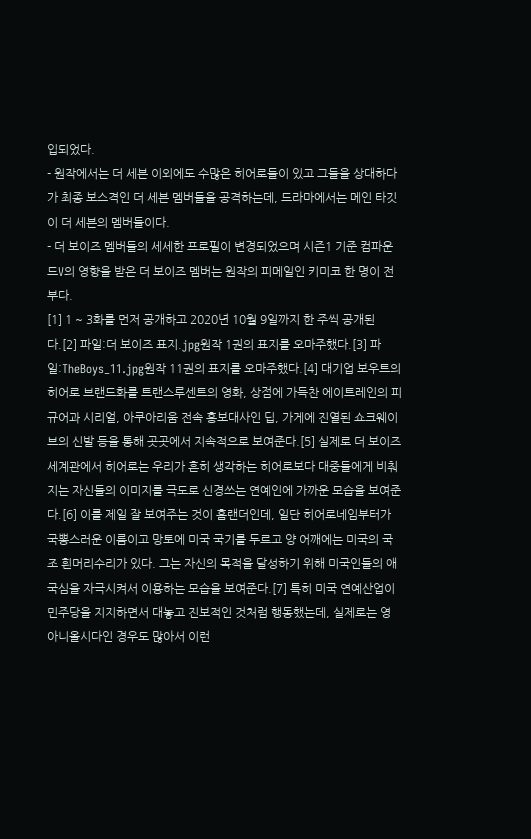입되었다.
- 원작에서는 더 세븐 이외에도 수많은 히어로들이 있고 그들을 상대하다가 최종 보스격인 더 세븐 멤버들을 공격하는데, 드라마에서는 메인 타깃이 더 세븐의 멤버들이다.
- 더 보이즈 멤버들의 세세한 프로필이 변경되었으며 시즌1 기준 컴파운드V의 영향을 받은 더 보이즈 멤버는 원작의 피메일인 키미코 한 명이 전부다.
[1] 1 ~ 3화를 먼저 공개하고 2020년 10월 9일까지 한 주씩 공개된다.[2] 파일:더 보이즈 표지.jpg원작 1권의 표지를 오마주했다.[3] 파일:TheBoys_11.jpg원작 11권의 표지를 오마주했다.[4] 대기업 보우트의 히어로 브랜드화를 트랜스루센트의 영화, 상점에 가득찬 에이트레인의 피규어과 시리얼, 아쿠아리움 전속 홍보대사인 딥, 가게에 진열된 쇼크웨이브의 신발 등을 통해 곳곳에서 지속적으로 보여준다.[5] 실제로 더 보이즈 세계관에서 히어로는 우리가 흔히 생각하는 히어로보다 대중들에게 비춰지는 자신들의 이미지를 극도로 신경쓰는 연예인에 가까운 모습을 보여준다.[6] 이를 제일 잘 보여주는 것이 홈랜더인데, 일단 히어로네임부터가 국뽕스러운 이름이고 망토에 미국 국기를 두르고 양 어깨에는 미국의 국조 흰머리수리가 있다. 그는 자신의 목적을 달성하기 위해 미국인들의 애국심을 자극시켜서 이용하는 모습을 보여준다.[7] 특히 미국 연예산업이 민주당을 지지하면서 대놓고 진보적인 것처럼 행동했는데, 실제로는 영 아니올시다인 경우도 많아서 이런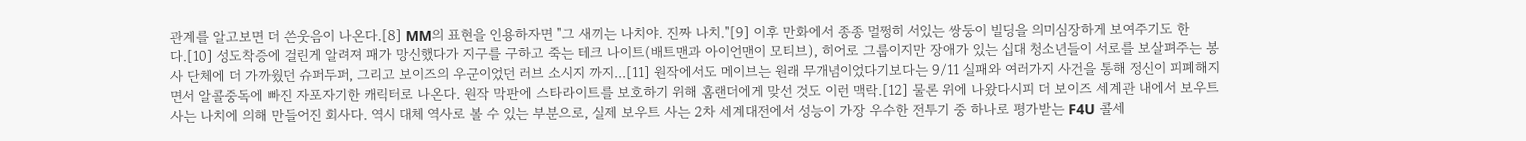관계를 알고보면 더 쓴웃음이 나온다.[8] MM의 표현을 인용하자면 "그 새끼는 나치야. 진짜 나치."[9] 이후 만화에서 종종 멀쩡히 서있는 쌍둥이 빌딩을 의미심장하게 보여주기도 한다.[10] 성도착증에 걸린게 알려져 패가 망신했다가 지구를 구하고 죽는 테크 나이트(배트맨과 아이언맨이 모티브), 히어로 그룹이지만 장애가 있는 십대 청소년들이 서로를 보살펴주는 봉사 단체에 더 가까웠던 슈퍼두퍼, 그리고 보이즈의 우군이었던 러브 소시지 까지...[11] 원작에서도 메이브는 원래 무개념이었다기보다는 9/11 실패와 여러가지 사건을 통해 정신이 피폐해지면서 알콜중독에 빠진 자포자기한 캐릭터로 나온다. 원작 막판에 스타라이트를 보호하기 위해 홈랜더에게 맞선 것도 이런 맥락.[12] 물론 위에 나왔다시피 더 보이즈 세계관 내에서 보우트 사는 나치에 의해 만들어진 회사다. 역시 대체 역사로 볼 수 있는 부분으로, 실제 보우트 사는 2차 세계대전에서 성능이 가장 우수한 전투기 중 하나로 평가받는 F4U 콜세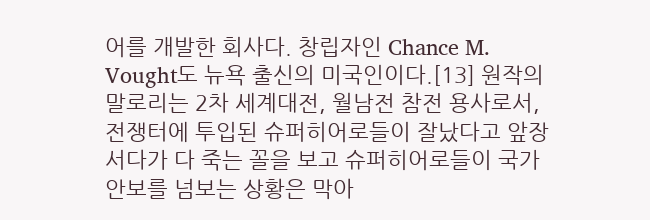어를 개발한 회사다. 창립자인 Chance M. Vought도 뉴욕 출신의 미국인이다.[13] 원작의 말로리는 2차 세계대전, 월남전 참전 용사로서, 전쟁터에 투입된 슈퍼히어로들이 잘났다고 앞장서다가 다 죽는 꼴을 보고 슈퍼히어로들이 국가안보를 넘보는 상황은 막아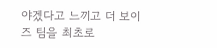야겠다고 느끼고 더 보이즈 팀을 최초로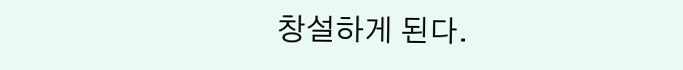창설하게 된다.